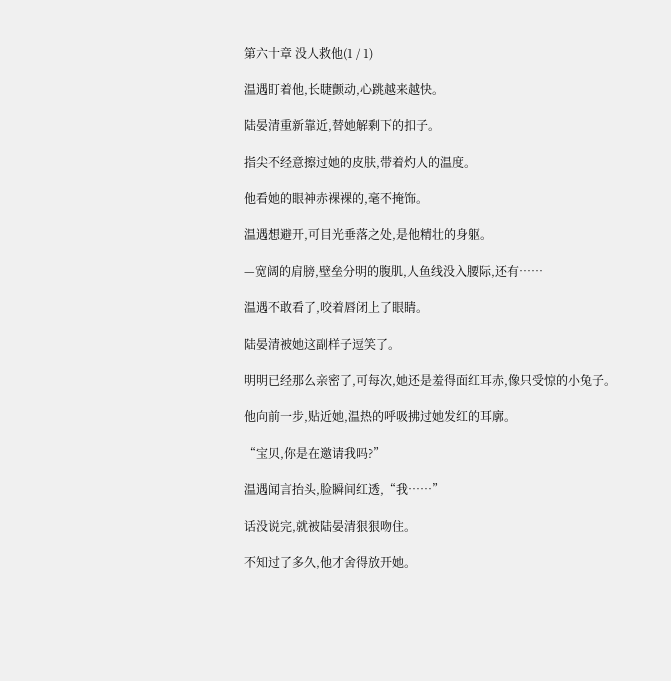第六十章 没人救他(1 / 1)

温遇盯着他,长睫颤动,心跳越来越快。

陆晏清重新靠近,替她解剩下的扣子。

指尖不经意擦过她的皮肤,带着灼人的温度。

他看她的眼神赤裸裸的,毫不掩饰。

温遇想避开,可目光垂落之处,是他精壮的身躯。

—宽阔的肩膀,壁垒分明的腹肌,人鱼线没入腰际,还有……

温遇不敢看了,咬着唇闭上了眼睛。

陆晏清被她这副样子逗笑了。

明明已经那么亲密了,可每次,她还是羞得面红耳赤,像只受惊的小兔子。

他向前一步,贴近她,温热的呼吸拂过她发红的耳廓。

“宝贝,你是在邀请我吗?”

温遇闻言抬头,脸瞬间红透,“我……”

话没说完,就被陆晏清狠狠吻住。

不知过了多久,他才舍得放开她。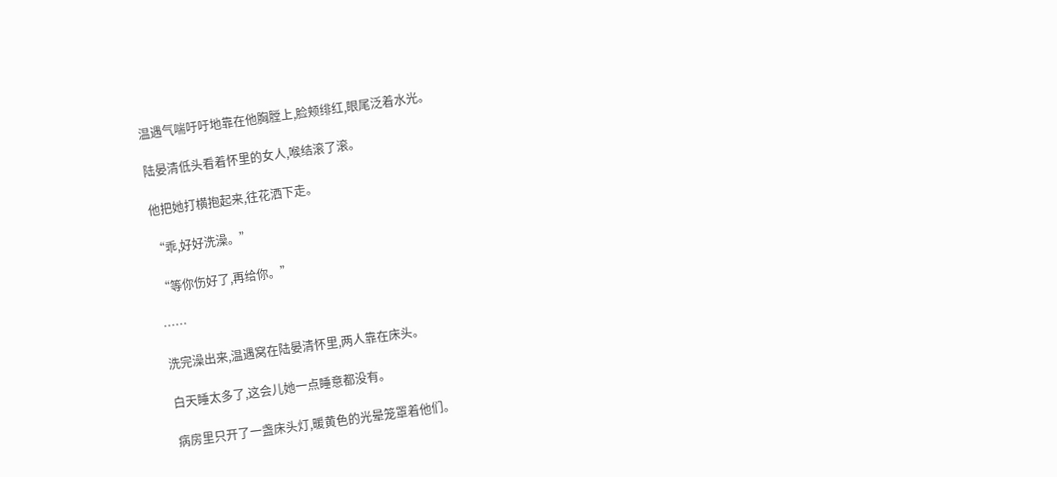温遇气喘吁吁地靠在他胸膛上,脸颊绯红,眼尾泛着水光。

陆晏清低头看着怀里的女人,喉结滚了滚。

他把她打横抱起来,往花洒下走。

“乖,好好洗澡。”

“等你伤好了,再给你。”

……

洗完澡出来,温遇窝在陆晏清怀里,两人靠在床头。

白天睡太多了,这会儿她一点睡意都没有。

病房里只开了一盏床头灯,暖黄色的光晕笼罩着他们。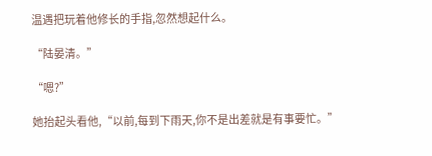温遇把玩着他修长的手指,忽然想起什么。

“陆晏清。”

“嗯?”

她抬起头看他,“以前,每到下雨天,你不是出差就是有事要忙。”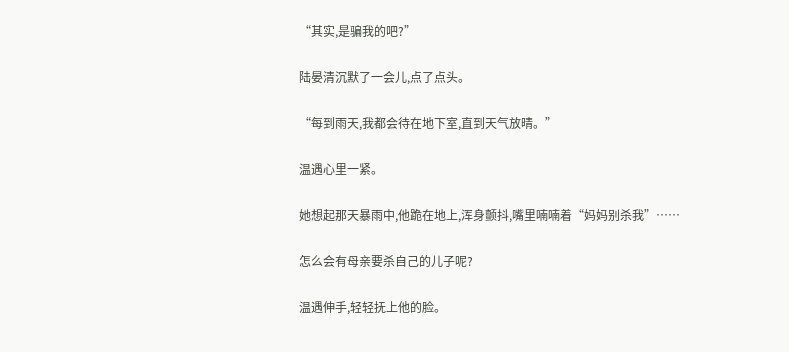“其实,是骗我的吧?”

陆晏清沉默了一会儿,点了点头。

“每到雨天,我都会待在地下室,直到天气放晴。”

温遇心里一紧。

她想起那天暴雨中,他跪在地上,浑身颤抖,嘴里喃喃着“妈妈别杀我”……

怎么会有母亲要杀自己的儿子呢?

温遇伸手,轻轻抚上他的脸。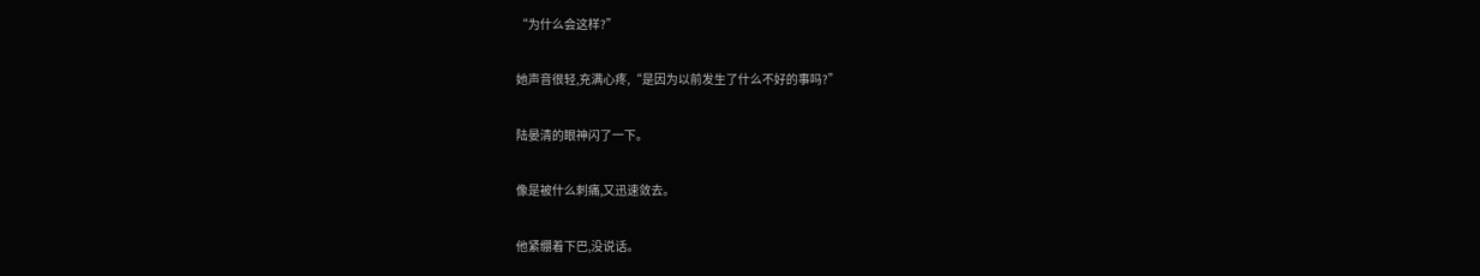“为什么会这样?”

她声音很轻,充满心疼,“是因为以前发生了什么不好的事吗?”

陆晏清的眼神闪了一下。

像是被什么刺痛,又迅速敛去。

他紧绷着下巴,没说话。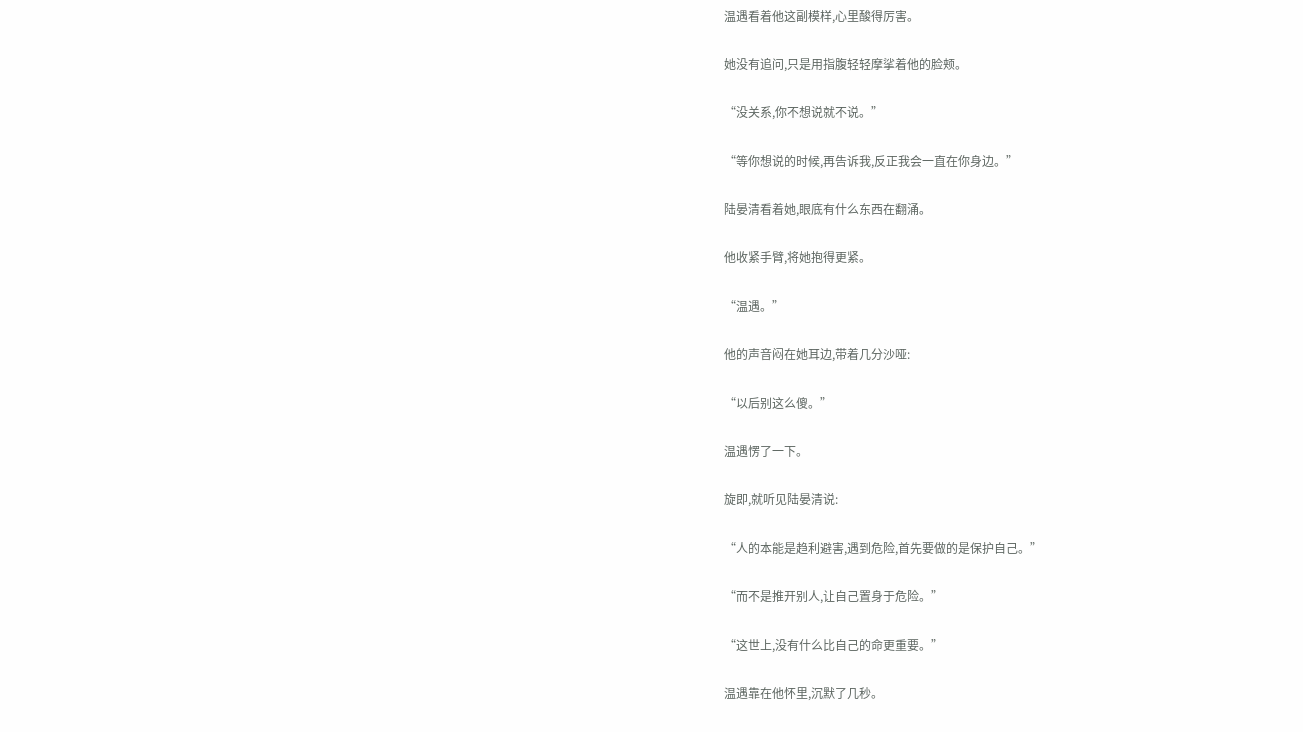温遇看着他这副模样,心里酸得厉害。

她没有追问,只是用指腹轻轻摩挲着他的脸颊。

“没关系,你不想说就不说。”

“等你想说的时候,再告诉我,反正我会一直在你身边。”

陆晏清看着她,眼底有什么东西在翻涌。

他收紧手臂,将她抱得更紧。

“温遇。”

他的声音闷在她耳边,带着几分沙哑:

“以后别这么傻。”

温遇愣了一下。

旋即,就听见陆晏清说:

“人的本能是趋利避害,遇到危险,首先要做的是保护自己。”

“而不是推开别人,让自己置身于危险。”

“这世上,没有什么比自己的命更重要。”

温遇靠在他怀里,沉默了几秒。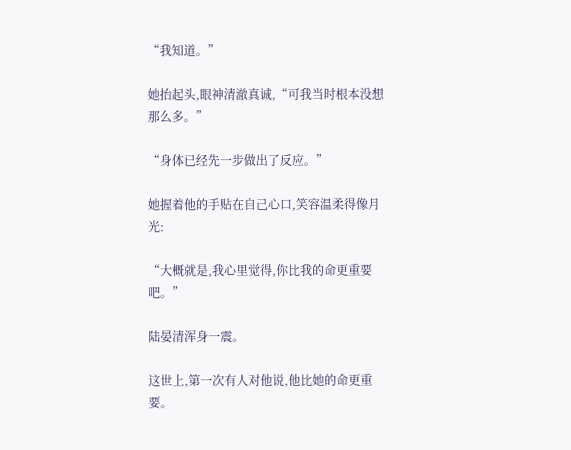“我知道。”

她抬起头,眼神清澈真诚,“可我当时根本没想那么多。”

“身体已经先一步做出了反应。”

她握着他的手贴在自己心口,笑容温柔得像月光:

“大概就是,我心里觉得,你比我的命更重要吧。”

陆晏清浑身一震。

这世上,第一次有人对他说,他比她的命更重要。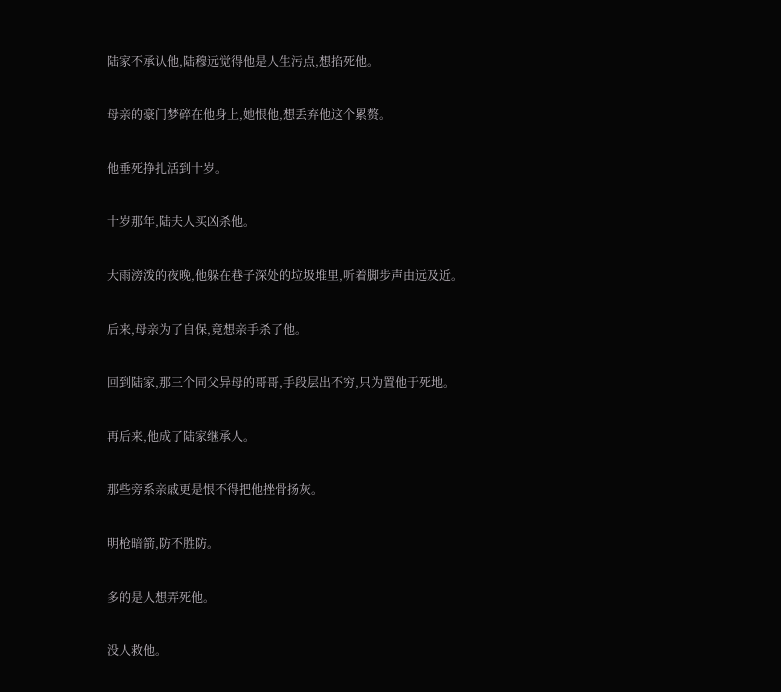陆家不承认他,陆穆远觉得他是人生污点,想掐死他。

母亲的豪门梦碎在他身上,她恨他,想丢弃他这个累赘。

他垂死挣扎活到十岁。

十岁那年,陆夫人买凶杀他。

大雨滂泼的夜晚,他躲在巷子深处的垃圾堆里,听着脚步声由远及近。

后来,母亲为了自保,竟想亲手杀了他。

回到陆家,那三个同父异母的哥哥,手段层出不穷,只为置他于死地。

再后来,他成了陆家继承人。

那些旁系亲戚更是恨不得把他挫骨扬灰。

明枪暗箭,防不胜防。

多的是人想弄死他。

没人救他。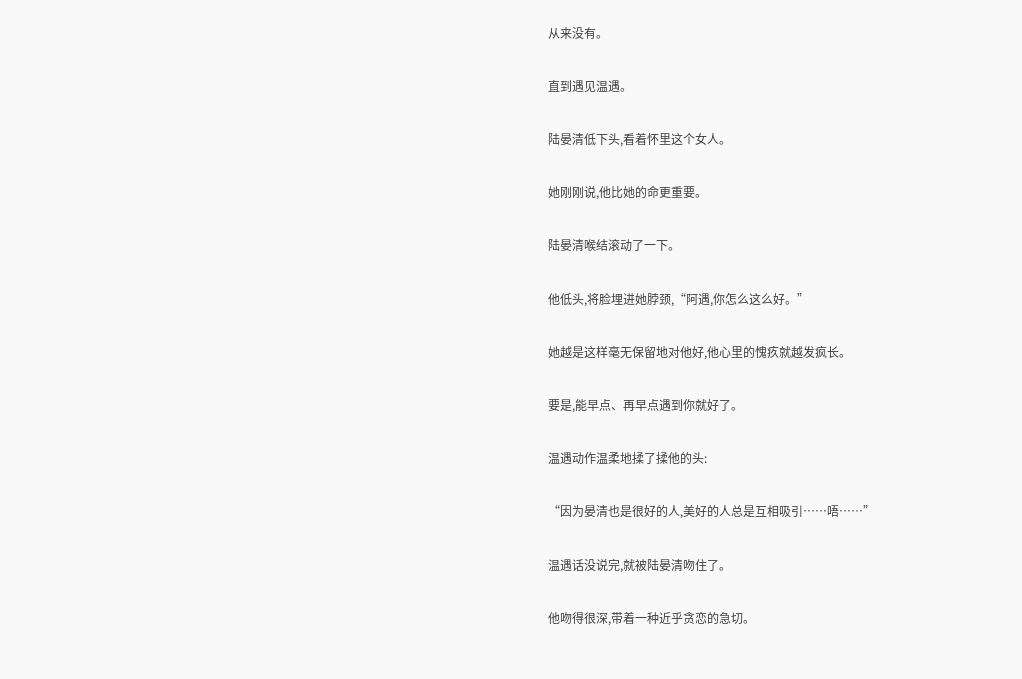从来没有。

直到遇见温遇。

陆晏清低下头,看着怀里这个女人。

她刚刚说,他比她的命更重要。

陆晏清喉结滚动了一下。

他低头,将脸埋进她脖颈,“阿遇,你怎么这么好。”

她越是这样毫无保留地对他好,他心里的愧疚就越发疯长。

要是,能早点、再早点遇到你就好了。

温遇动作温柔地揉了揉他的头:

“因为晏清也是很好的人,美好的人总是互相吸引……唔……”

温遇话没说完,就被陆晏清吻住了。

他吻得很深,带着一种近乎贪恋的急切。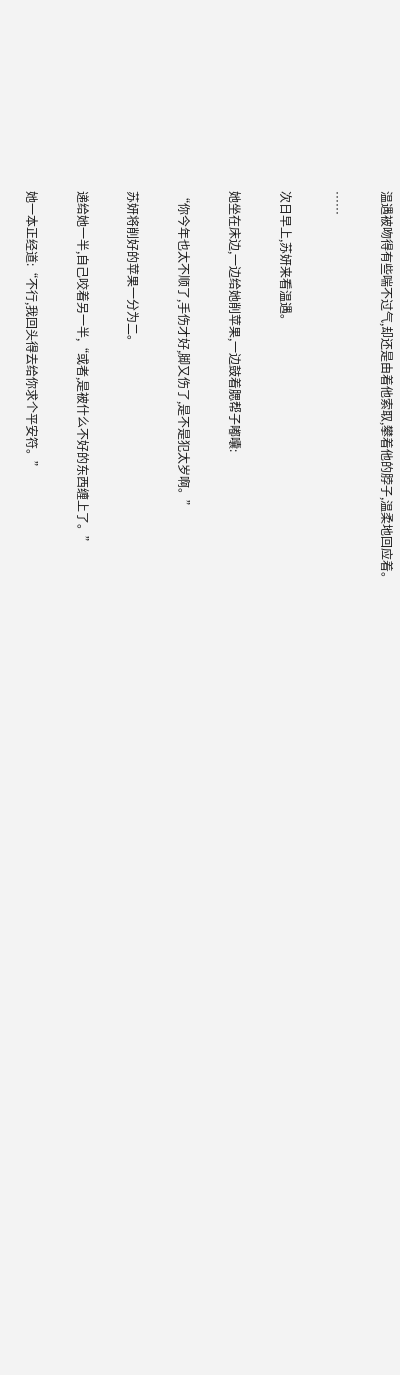温遇被吻得有些喘不过气,却还是由着他索取,攀着他的脖子,温柔地回应着。

……

次日早上,苏妍来看温遇。

她坐在床边,一边给她削苹果,一边鼓着腮帮子嘟囔:

“你今年也太不顺了,手伤才好,脚又伤了,是不是犯太岁啊。”

苏妍将削好的苹果一分为二。

递给她一半,自己咬着另一半,“或者,是被什么不好的东西缠上了。”

她一本正经道:“不行,我回头得去给你求个平安符。”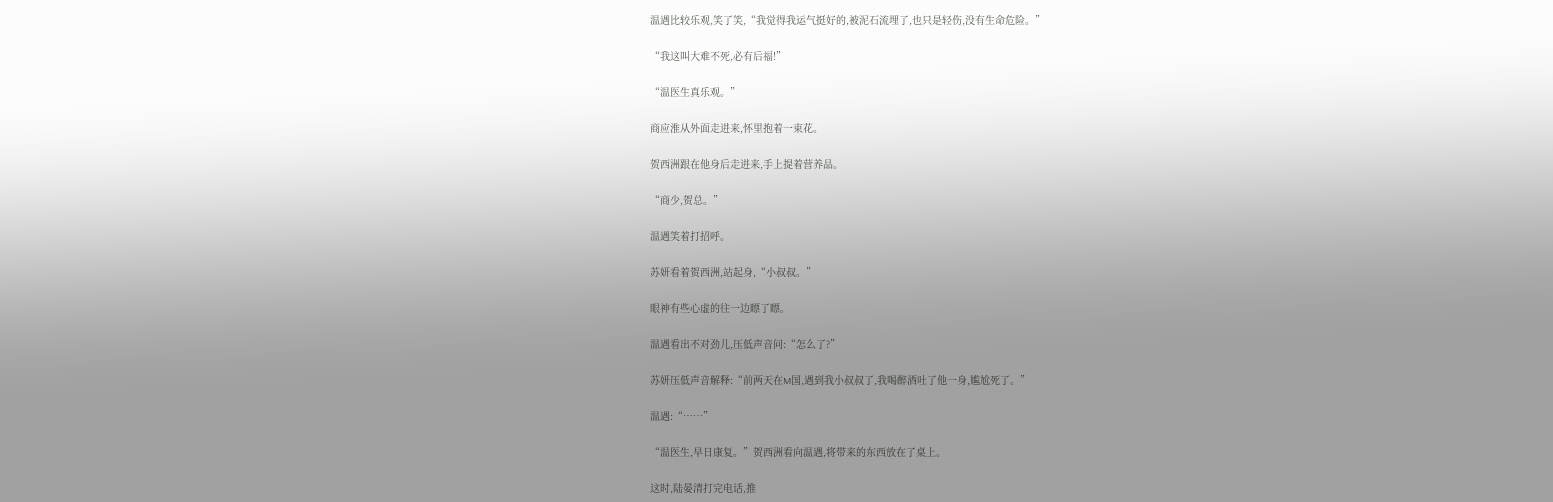温遇比较乐观,笑了笑,“我觉得我运气挺好的,被泥石流埋了,也只是轻伤,没有生命危险。”

“我这叫大难不死,必有后福!”

“温医生真乐观。”

商应淮从外面走进来,怀里抱着一束花。

贺西洲跟在他身后走进来,手上提着营养品。

“商少,贺总。”

温遇笑着打招呼。

苏妍看着贺西洲,站起身,“小叔叔。”

眼神有些心虚的往一边瞟了瞟。

温遇看出不对劲儿,压低声音问:“怎么了?”

苏妍压低声音解释:“前两天在M国,遇到我小叔叔了,我喝醉酒吐了他一身,尴尬死了。”

温遇:“……”

“温医生,早日康复。”贺西洲看向温遇,将带来的东西放在了桌上。

这时,陆晏清打完电话,推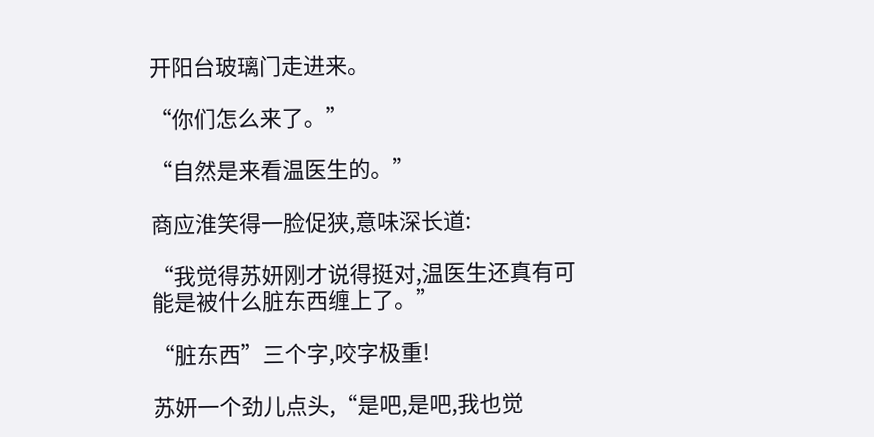开阳台玻璃门走进来。

“你们怎么来了。”

“自然是来看温医生的。”

商应淮笑得一脸促狭,意味深长道:

“我觉得苏妍刚才说得挺对,温医生还真有可能是被什么脏东西缠上了。”

“脏东西”三个字,咬字极重!

苏妍一个劲儿点头,“是吧,是吧,我也觉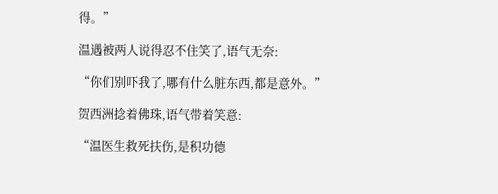得。”

温遇被两人说得忍不住笑了,语气无奈:

“你们别吓我了,哪有什么脏东西,都是意外。”

贺西洲捻着佛珠,语气带着笑意:

“温医生救死扶伤,是积功德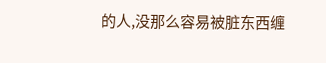的人,没那么容易被脏东西缠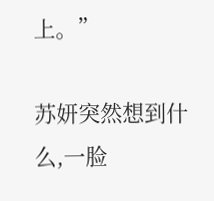上。”

苏妍突然想到什么,一脸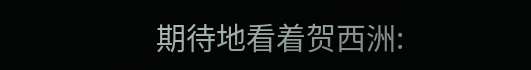期待地看着贺西洲: